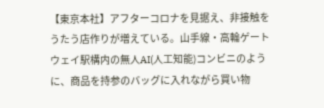【東京本社】アフターコロナを見据え、非接触をうたう店作りが増えている。山手線・高輪ゲートウェイ駅構内の無人AI(人工知能)コンビニのように、商品を持参のバッグに入れながら買い物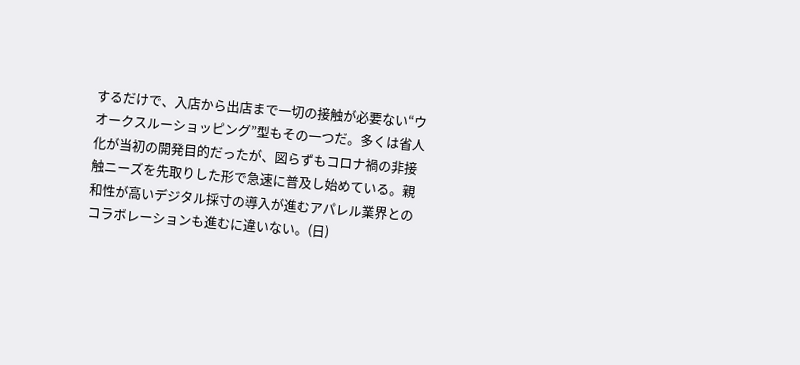するだけで、入店から出店まで一切の接触が必要ない“ウオークスルーショッピング”型もその一つだ。多くは省人化が当初の開発目的だったが、図らずもコロナ禍の非接触ニーズを先取りした形で急速に普及し始めている。親和性が高いデジタル採寸の導入が進むアパレル業界とのコラボレーションも進むに違いない。(日)